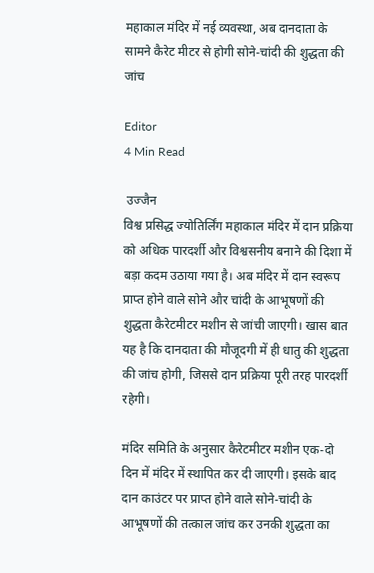महाकाल मंदिर में नई व्यवस्था, अब दानदाता के सामने कैरेट मीटर से होगी सोने-चांदी की शुद्धता की जांच

Editor
4 Min Read

 उज्जैन
विश्व प्रसिद्ध ज्योतिर्लिंग महाकाल मंदिर में दान प्रक्रिया को अधिक पारदर्शी और विश्वसनीय बनाने की दिशा में बड़ा कदम उठाया गया है। अब मंदिर में दान स्वरूप प्राप्त होने वाले सोने और चांदी के आभूषणों की शुद्धता कैरेटमीटर मशीन से जांची जाएगी। खास बात यह है कि दानदाता की मौजूदगी में ही धातु की शुद्धता की जांच होगी, जिससे दान प्रक्रिया पूरी तरह पारदर्शी रहेगी।

मंदिर समिति के अनुसार कैरेटमीटर मशीन एक-दो दिन में मंदिर में स्थापित कर दी जाएगी। इसके बाद दान काउंटर पर प्राप्त होने वाले सोने-चांदी के आभूषणों की तत्काल जांच कर उनकी शुद्धता का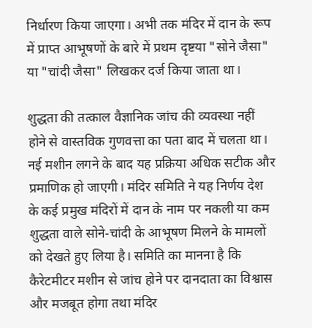निर्धारण किया जाएगा। अभी तक मंदिर में दान के रूप में प्राप्त आभूषणों के बारे में प्रथम दृष्टया "सोने जैसा" या "चांदी जैसा" लिखकर दर्ज किया जाता था।

शुद्धता की तत्काल वैज्ञानिक जांच की व्यवस्था नहीं होने से वास्तविक गुणवत्ता का पता बाद में चलता था। नई मशीन लगने के बाद यह प्रक्रिया अधिक सटीक और प्रमाणिक हो जाएगी। मंदिर समिति ने यह निर्णय देश के कई प्रमुख मंदिरों में दान के नाम पर नकली या कम शुद्धता वाले सोने-चांदी के आभूषण मिलने के मामलों को देखते हुए लिया है। समिति का मानना है कि कैरेटमीटर मशीन से जांच होने पर दानदाता का विश्वास और मजबूत होगा तथा मंदिर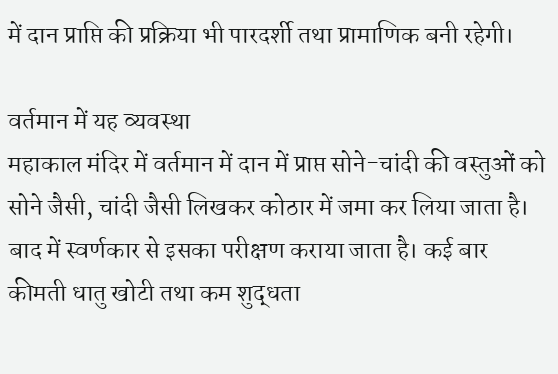में दान प्राप्ति की प्रक्रिया भी पारदर्शी तथा प्रामाणिक बनी रहेगी।

वर्तमान में यह व्यवस्था
महाकाल मंदिर में वर्तमान में दान में प्राप्त सोने-चांदी की वस्तुओं को सोने जैसी, चांदी जैसी लिखकर कोठार में जमा कर लिया जाता है। बाद में स्वर्णकार से इसका परीक्षण कराया जाता है। कई बार कीमती धातु खोटी तथा कम शुद्धता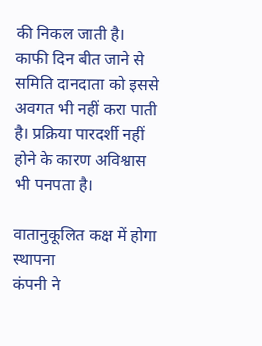की निकल जाती है। काफी दिन बीत जाने से समिति दानदाता को इससे अवगत भी नहीं करा पाती है। प्रक्रिया पारदर्शी नहीं होने के कारण अविश्वास भी पनपता है।

वातानुकूलित कक्ष में होगा स्थापना
कंपनी ने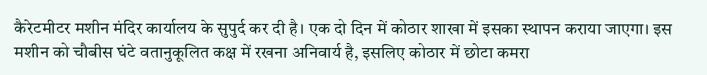कैरेटमीटर मशीन मंदिर कार्यालय के सुपुर्द कर दी है। एक दो दिन में कोठार शाखा में इसका स्थापन कराया जाएगा। इस मशीन को चौबीस घंटे वतानुकूलित कक्ष में रखना अनिवार्य है, इसलिए कोठार में छोटा कमरा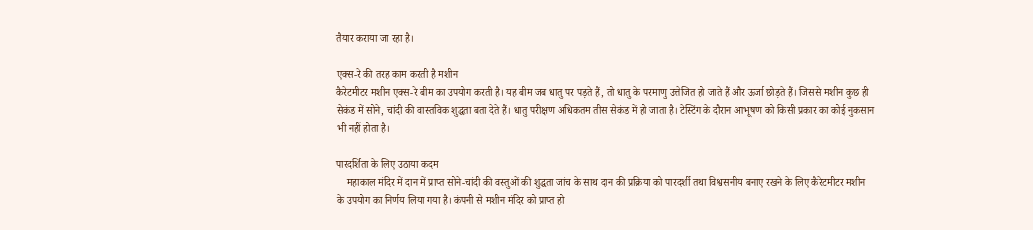तैयार कराया जा रहा है।

एक्स-रे की तरह काम करती है मशीन
कैरेटमीटर मशीन एक्स-रे बीम का उपयोग करती है। यह बीम जब धातु पर पड़ते हैं, तो धातु के परमाणु उत्तेजित हो जाते हैं और ऊर्जा छोड़ते हैं। जिससे मशीन कुछ ही सेकंड में सोने, चांदी की वास्तविक शुद्धता बता देते हैं। धातु परीक्षण अधिकतम तीस सेकंड में हो जाता है। टेस्टिंग के दौरान आभूषण को किसी प्रकार का कोई नुकसान भी नहीं होता है।

पारदर्शिता के लिए उठाया कदम
    महाकाल मंदिर में दान में प्राप्त सोने-चांदी की वस्तुओं की शुद्धता जांच के साथ दान की प्रक्रिया को पारदर्शी तथा विश्वसनीय बनाए रखने के लिए कैरेटमीटर मशीन के उपयोग का निर्णय लिया गया है। कंपनी से मशीन मंदिर को प्राप्त हो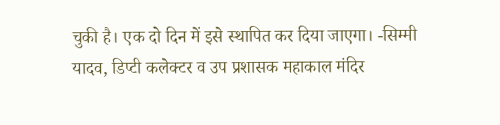चुकी है। एक दो दिन में इसे स्थापित कर दिया जाएगा। -सिम्मी यादव, डिप्टी कलेक्टर व उप प्रशासक महाकाल मंदिर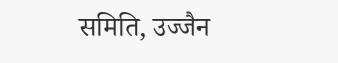समिति, उज्जैन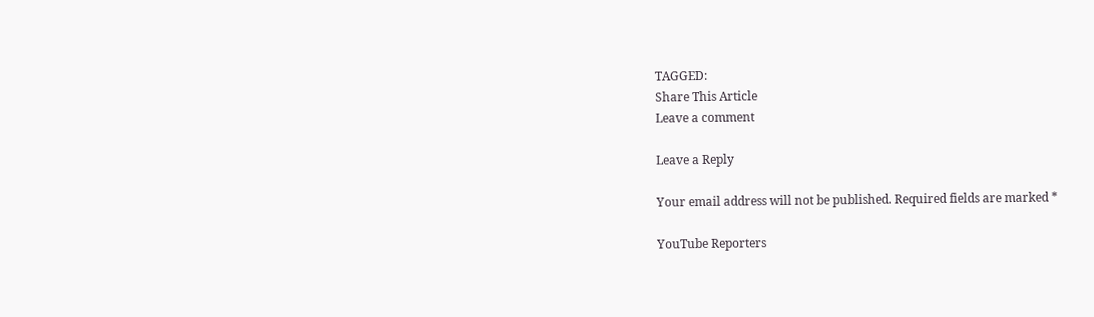TAGGED:
Share This Article
Leave a comment

Leave a Reply

Your email address will not be published. Required fields are marked *

YouTube Reporters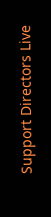Support Directors Live